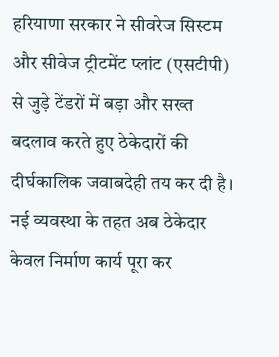हरियाणा सरकार ने सीवरेज सिस्टम और सीवेज ट्रीटमेंट प्लांट (एसटीपी) से जुड़े टेंडरों में बड़ा और सख्त बदलाव करते हुए ठेकेदारों की दीर्घकालिक जवाबदेही तय कर दी है। नई व्यवस्था के तहत अब ठेकेदार केवल निर्माण कार्य पूरा कर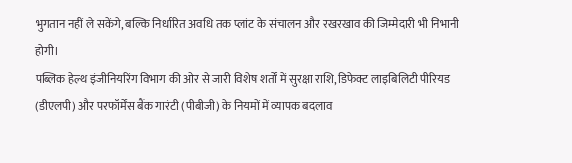भुगतान नहीं ले सकेंगे, बल्कि निर्धारित अवधि तक प्लांट के संचालन और रखरखाव की जिम्मेदारी भी निभानी होगी।
पब्लिक हेल्थ इंजीनियरिंग विभाग की ओर से जारी विशेष शर्तों में सुरक्षा राशि, डिफेक्ट लाइबिलिटी पीरियड (डीएलपी) और परफॉर्मेंस बैंक गारंटी (पीबीजी) के नियमों में व्यापक बदलाव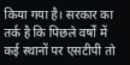किया गया है। सरकार का तर्क है कि पिछले वर्षों में कई स्थानों पर एसटीपी तो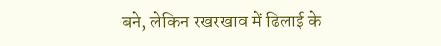बने, लेकिन रखरखाव में ढिलाई के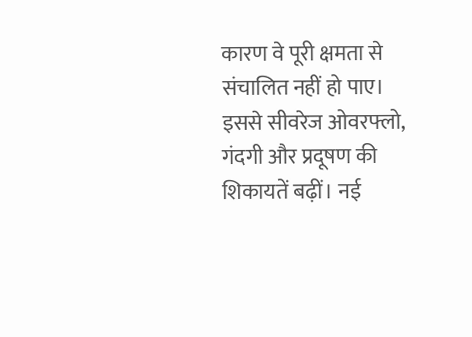कारण वे पूरी क्षमता से संचालित नहीं हो पाए। इससे सीवरेज ओवरफ्लो, गंदगी और प्रदूषण की शिकायतें बढ़ीं। नई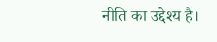नीति का उद्देश्य है।